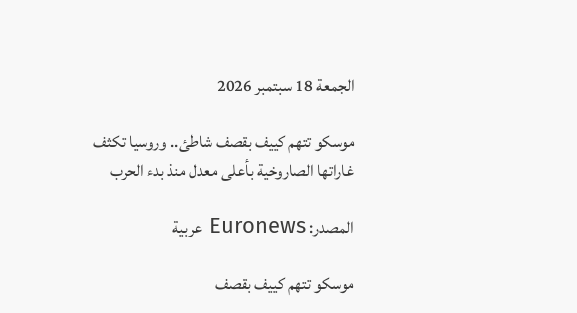الجمعة 18 سبتمبر 2026

موسكو تتهم كييف بقصف شاطئ.. وروسيا تكثف غاراتها الصاروخية بأعلى معدل منذ بدء الحرب

المصدر: Euronews عربية

موسكو تتهم كييف بقصف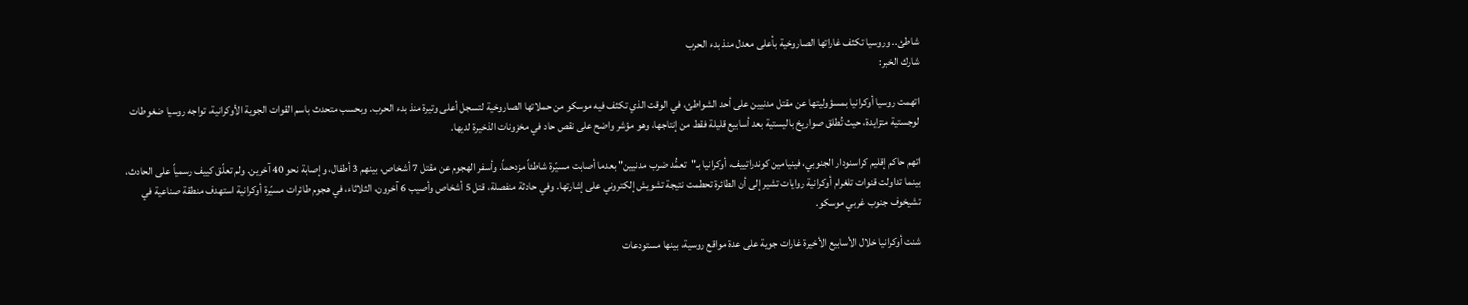شاطئ.. وروسيا تكثف غاراتها الصاروخية بأعلى معدل منذ بدء الحرب
شارك الخبر:

اتهمت روسيا أوكرانيا بمسؤوليتها عن مقتل مدنيين على أحد الشواطئ، في الوقت الذي تكثف فيه موسكو من حملاتها الصاروخية لتسجل أعلى وتيرة منذ بدء الحرب. وبحسب متحدث باسم القوات الجوية الأوكرانية، تواجه روسيا ضغوطات لوجستية متزايدة، حيث تُطلق صواريخ باليستية بعد أسابيع قليلة فقط من إنتاجها، وهو مؤشر واضح على نقص حاد في مخزونات الذخيرة لديها.

اتهم حاكم إقليم كراسنودار الجنوبي، فينيامين كوندراتييف، أوكرانيا بـ"تعمُّد ضرب مدنيين" بعدما أصابت مسيّرة شاطئاً مزدحماً. وأسفر الهجوم عن مقتل 7 أشخاص، بينهم 3 أطفال، وإصابة نحو 40 آخرين. ولم تعلّق كييف رسمياً على الحادث، بينما تداولت قنوات تلغرام أوكرانية روايات تشير إلى أن الطائرة تحطمت نتيجة تشويش إلكتروني على إشارتها. وفي حادثة منفصلة، قتل 5 أشخاص وأصيب 6 آخرون، الثلاثاء، في هجوم طائرات مسيّرة أوكرانية استهدف منطقة صناعية في تشيخوف جنوب غربي موسكو.

شنت أوكرانيا خلال الأسابيع الأخيرة غارات جوية على عدة مواقع روسية، بينها مستودعات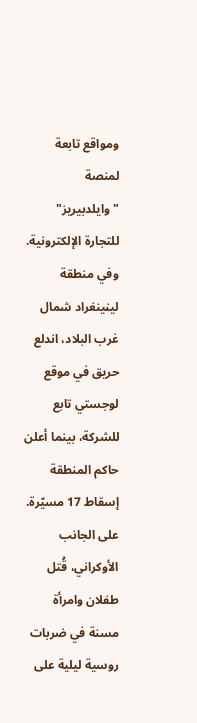ومواقع تابعة لمنصة "وايلدبيريز" للتجارة الإلكترونية. وفي منطقة لينينغراد شمال غرب البلاد، اندلع حريق في موقع لوجستي تابع للشركة، بينما أعلن حاكم المنطقة إسقاط 17 مسيّرة. على الجانب الأوكراني، قُتل طفلان وامرأة مسنة في ضربات روسية ليلية على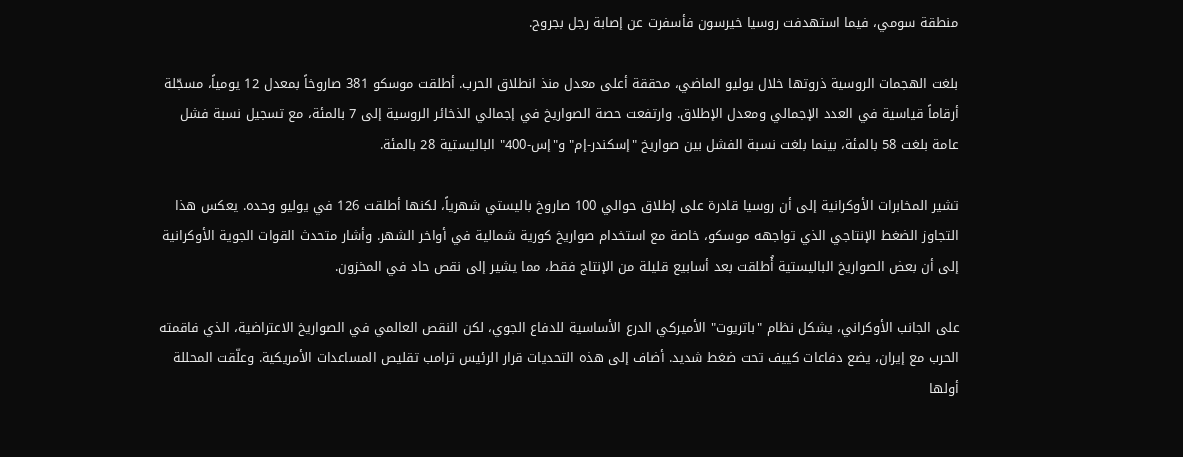منطقة سومي، فيما استهدفت روسيا خيرسون فأسفرت عن إصابة رجل بجروح.

بلغت الهجمات الروسية ذروتها خلال يوليو الماضي، محققة أعلى معدل منذ انطلاق الحرب. أطلقت موسكو 381 صاروخاً بمعدل 12 يومياً، مسجّلة أرقاماً قياسية في العدد الإجمالي ومعدل الإطلاق. وارتفعت حصة الصواريخ في إجمالي الذخائر الروسية إلى 7 بالمئة، مع تسجيل نسبة فشل عامة بلغت 58 بالمئة، بينما بلغت نسبة الفشل بين صواريخ "إسكندر-إم" و"إس-400" الباليستية 28 بالمئة.

تشير المخابرات الأوكرانية إلى أن روسيا قادرة على إطلاق حوالي 100 صاروخ باليستي شهرياً، لكنها أطلقت 126 في يوليو وحده. يعكس هذا التجاوز الضغط الإنتاجي الذي تواجهه موسكو، خاصة مع استخدام صواريخ كورية شمالية في أواخر الشهر. وأشار متحدث القوات الجوية الأوكرانية إلى أن بعض الصواريخ الباليستية أُطلقت بعد أسابيع قليلة من الإنتاج فقط، مما يشير إلى نقص حاد في المخزون.

على الجانب الأوكراني، يشكل نظام "باتريوت" الأميركي الدرع الأساسية للدفاع الجوي، لكن النقص العالمي في الصواريخ الاعتراضية، الذي فاقمته الحرب مع إيران، يضع دفاعات كييف تحت ضغط شديد. أضاف إلى هذه التحديات قرار الرئيس ترامب تقليص المساعدات الأمريكية. وعلّقت المحللة أولها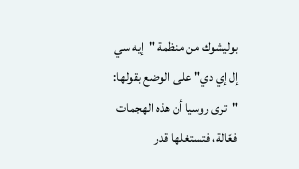بوليشوك من منظمة "إيه سي إل إي دي" على الوضع بقولها: "ترى روسيا أن هذه الهجمات فعّالة، فتستغلها قدر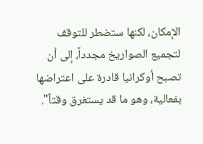الإمكان، لكنها ستضطر للتوقف لتجميع الصواريخ مجدداً، إلى أن تصبح أوكرانيا قادرة على اعتراضها بفعالية، وهو ما قد يستغرق وقتاً".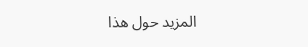المزيد حول هذا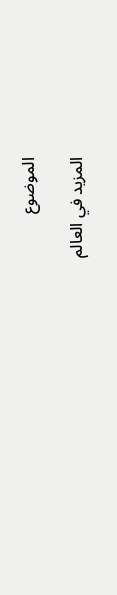الموضوع

المزيد في العالم